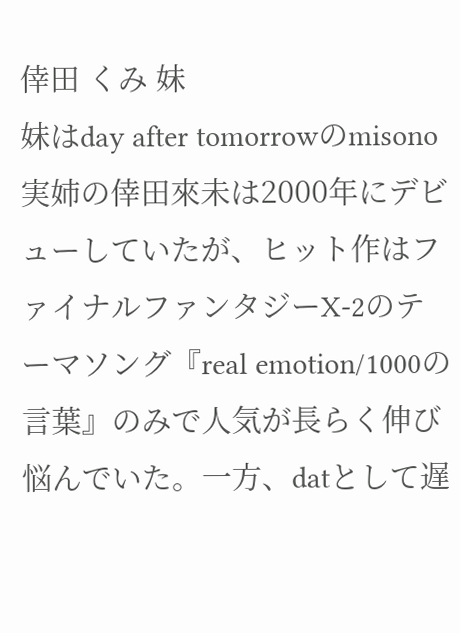倖田 くみ 妹
妹はday after tomorrowのmisono
実姉の倖田來未は2000年にデビューしていたが、ヒット作はファイナルファンタジーX-2のテーマソング『real emotion/1000の言葉』のみで人気が長らく伸び悩んでいた。一方、datとして遅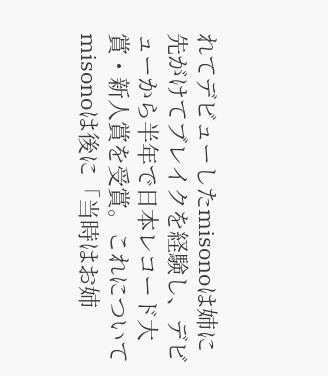れてデビューしたmisonoは姉に先がけてブレイクを経験し、デビューから半年で日本レコード大賞・新人賞を受賞。これについてmisonoは後に「当時はお姉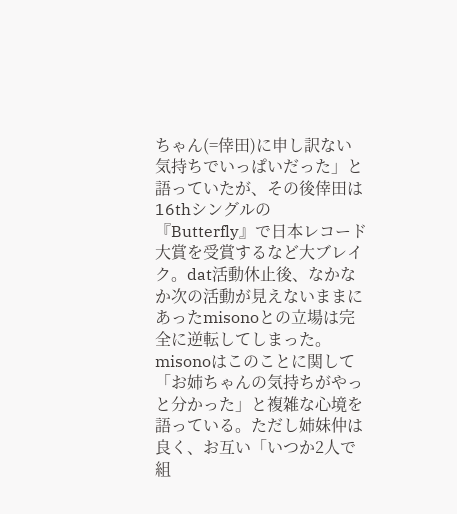ちゃん(=倖田)に申し訳ない気持ちでいっぱいだった」と語っていたが、その後倖田は16thシングルの『Butterfly』で日本レコード大賞を受賞するなど大ブレイク。dat活動休止後、なかなか次の活動が見えないままにあったmisonoとの立場は完全に逆転してしまった。
misonoはこのことに関して「お姉ちゃんの気持ちがやっと分かった」と複雑な心境を語っている。ただし姉妹仲は良く、お互い「いつか2人で組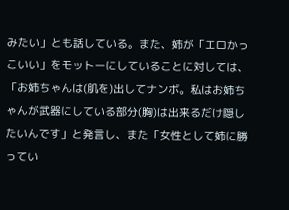みたい」とも話している。また、姉が「エロかっこいい」をモットーにしていることに対しては、「お姉ちゃんは(肌を)出してナンボ。私はお姉ちゃんが武器にしている部分(胸)は出来るだけ隠したいんです」と発言し、また「女性として姉に勝ってい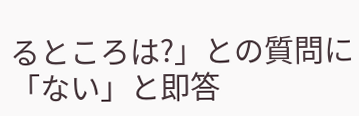るところは?」との質問に「ない」と即答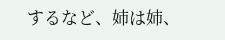するなど、姉は姉、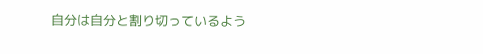自分は自分と割り切っているよう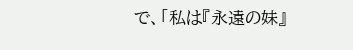で、「私は『永遠の妹』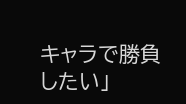キャラで勝負したい」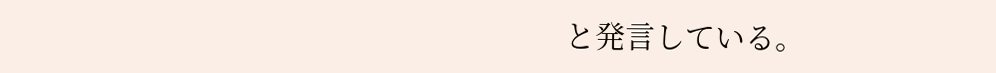と発言している。